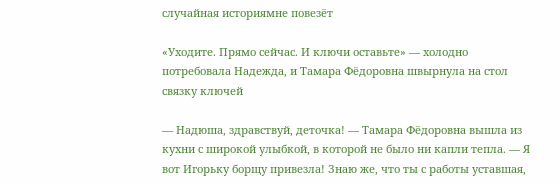случайная историямне повезёт

«Уходите. Прямо сейчас. И ключи оставьте» — холодно потребовала Надежда, и Тамара Фёдоровна швырнула на стол связку ключей

— Надюша, здравствуй, деточка! — Тамара Фёдоровна вышла из кухни с широкой улыбкой, в которой не было ни капли тепла. — Я вот Игорьку борщу привезла! Знаю же, что ты с работы уставшая,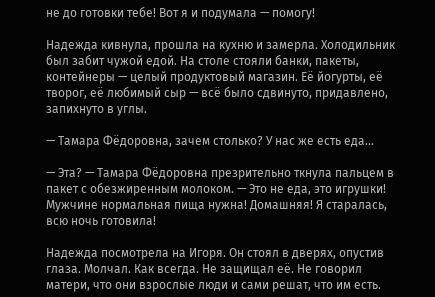не до готовки тебе! Вот я и подумала — помогу!

Надежда кивнула, прошла на кухню и замерла. Холодильник был забит чужой едой. На столе стояли банки, пакеты, контейнеры — целый продуктовый магазин. Её йогурты, её творог, её любимый сыр — всё было сдвинуто, придавлено, запихнуто в углы.

— Тамара Фёдоровна, зачем столько? У нас же есть еда…

— Эта? — Тамара Фёдоровна презрительно ткнула пальцем в пакет с обезжиренным молоком. — Это не еда, это игрушки! Мужчине нормальная пища нужна! Домашняя! Я старалась, всю ночь готовила!

Надежда посмотрела на Игоря. Он стоял в дверях, опустив глаза. Молчал. Как всегда. Не защищал её. Не говорил матери, что они взрослые люди и сами решат, что им есть.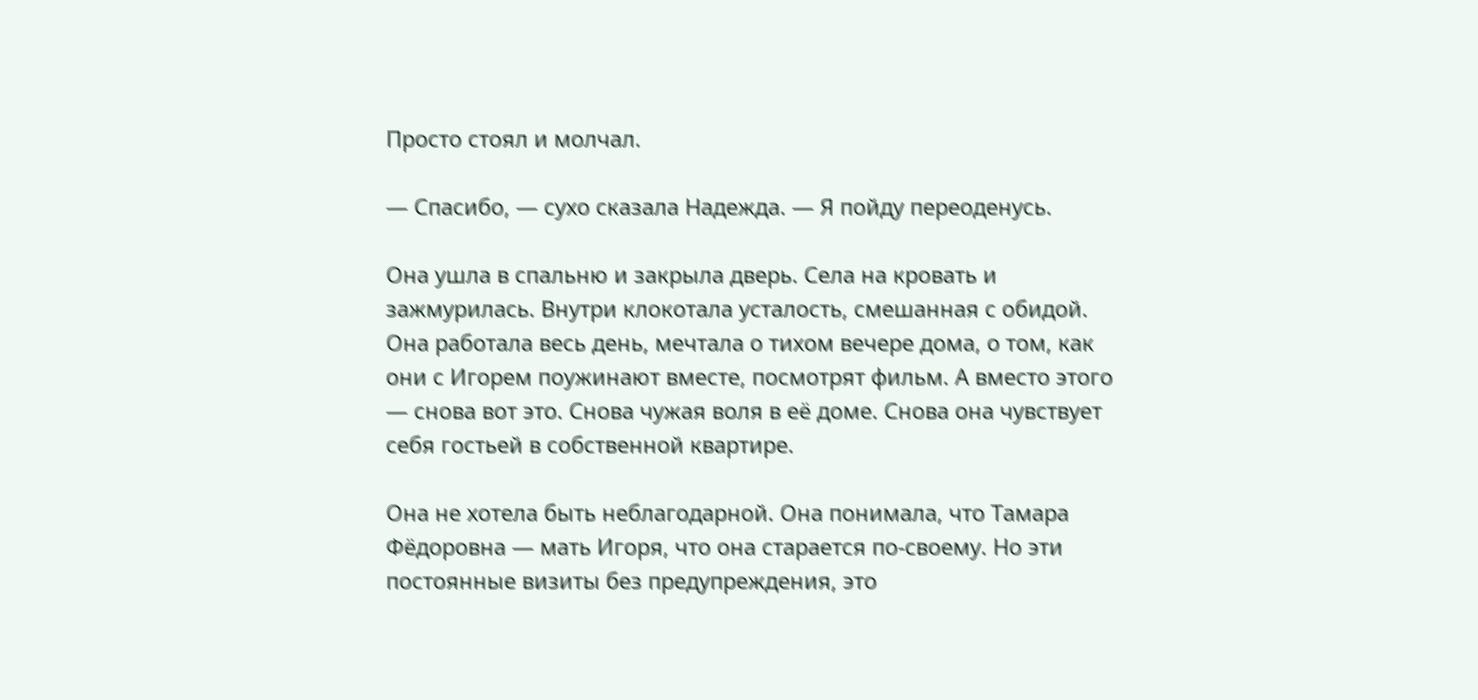Просто стоял и молчал.

— Спасибо, — сухо сказала Надежда. — Я пойду переоденусь.

Она ушла в спальню и закрыла дверь. Села на кровать и зажмурилась. Внутри клокотала усталость, смешанная с обидой. Она работала весь день, мечтала о тихом вечере дома, о том, как они с Игорем поужинают вместе, посмотрят фильм. А вместо этого — снова вот это. Снова чужая воля в её доме. Снова она чувствует себя гостьей в собственной квартире.

Она не хотела быть неблагодарной. Она понимала, что Тамара Фёдоровна — мать Игоря, что она старается по-своему. Но эти постоянные визиты без предупреждения, это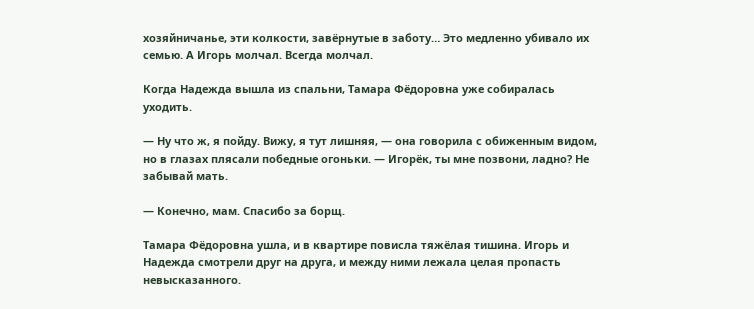хозяйничанье, эти колкости, завёрнутые в заботу… Это медленно убивало их семью. А Игорь молчал. Всегда молчал.

Когда Надежда вышла из спальни, Тамара Фёдоровна уже собиралась уходить.

— Ну что ж, я пойду. Вижу, я тут лишняя, — она говорила с обиженным видом, но в глазах плясали победные огоньки. — Игорёк, ты мне позвони, ладно? Не забывай мать.

— Конечно, мам. Спасибо за борщ.

Тамара Фёдоровна ушла, и в квартире повисла тяжёлая тишина. Игорь и Надежда смотрели друг на друга, и между ними лежала целая пропасть невысказанного.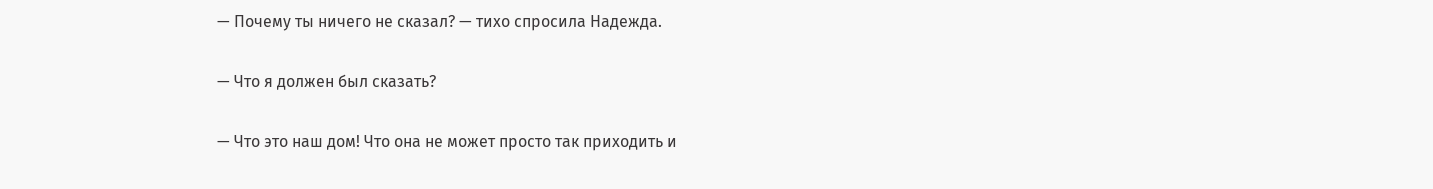— Почему ты ничего не сказал? — тихо спросила Надежда.

— Что я должен был сказать?

— Что это наш дом! Что она не может просто так приходить и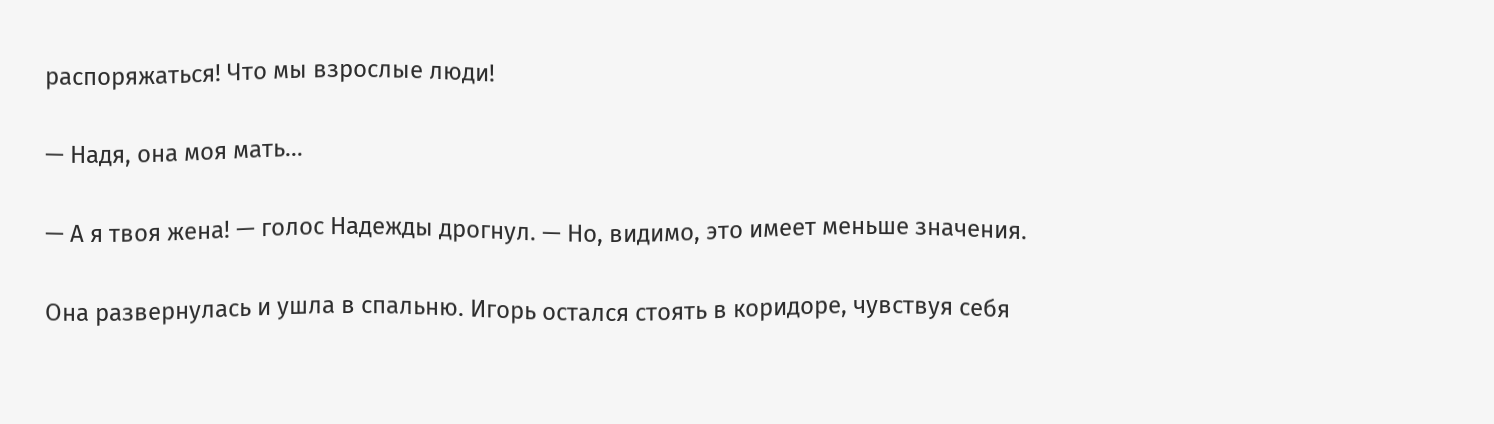распоряжаться! Что мы взрослые люди!

— Надя, она моя мать…

— А я твоя жена! — голос Надежды дрогнул. — Но, видимо, это имеет меньше значения.

Она развернулась и ушла в спальню. Игорь остался стоять в коридоре, чувствуя себя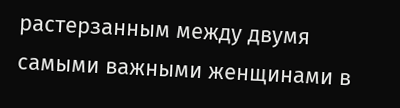растерзанным между двумя самыми важными женщинами в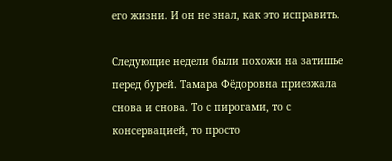его жизни. И он не знал, как это исправить.

Следующие недели были похожи на затишье перед бурей. Тамара Фёдоровна приезжала снова и снова. То с пирогами, то с консервацией, то просто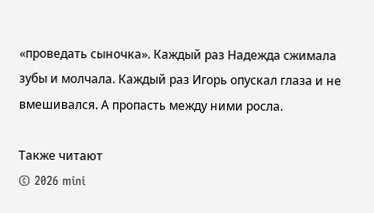«проведать сыночка». Каждый раз Надежда сжимала зубы и молчала. Каждый раз Игорь опускал глаза и не вмешивался. А пропасть между ними росла.

Также читают
© 2026 mini